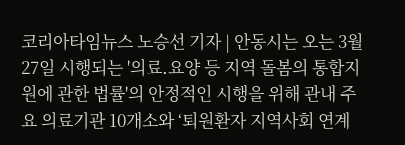코리아타임뉴스 노승선 기자 | 안동시는 오는 3월 27일 시행되는 '의료․요양 등 지역 돌봄의 통합지원에 관한 법률'의 안정적인 시행을 위해 관내 주요 의료기관 10개소와 ‘퇴원환자 지역사회 연계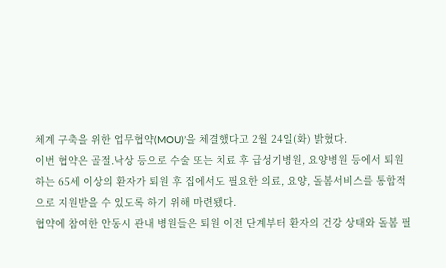체계 구축을 위한 업무협약(MOU)’을 체결했다고 2월 24일(화) 밝혔다.
이번 협약은 골절․낙상 등으로 수술 또는 치료 후 급성기병원, 요양병원 등에서 퇴원하는 65세 이상의 환자가 퇴원 후 집에서도 필요한 의료, 요양, 돌봄서비스를 통합적으로 지원받을 수 있도록 하기 위해 마련됐다.
협약에 참여한 안동시 관내 병원들은 퇴원 이전 단계부터 환자의 건강 상태와 돌봄 필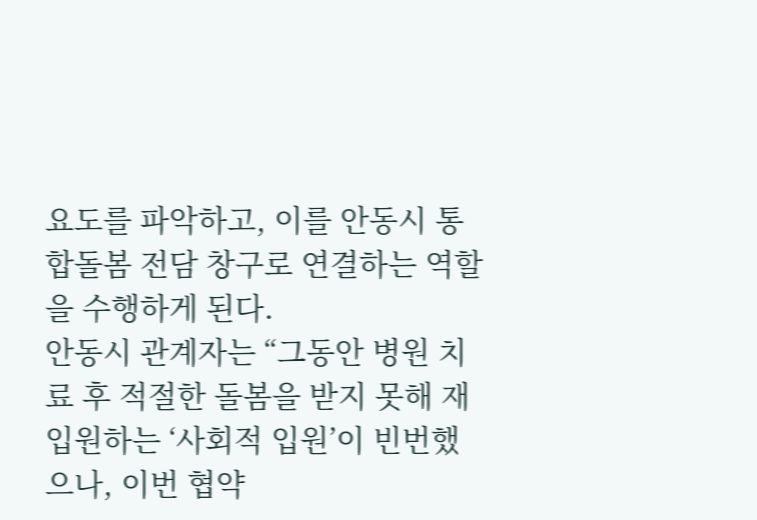요도를 파악하고, 이를 안동시 통합돌봄 전담 창구로 연결하는 역할을 수행하게 된다.
안동시 관계자는 “그동안 병원 치료 후 적절한 돌봄을 받지 못해 재입원하는 ‘사회적 입원’이 빈번했으나, 이번 협약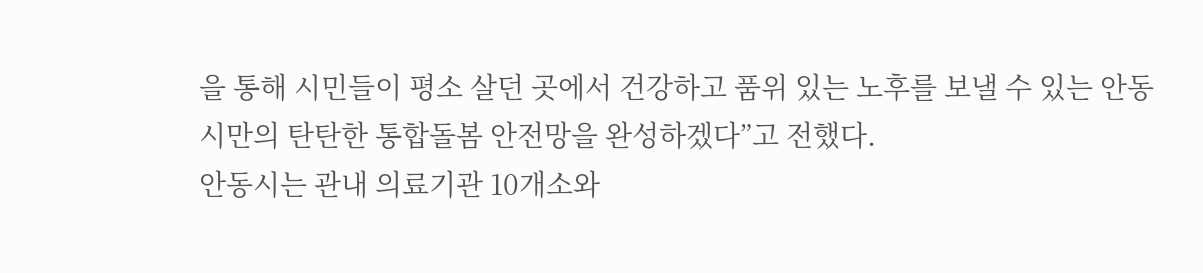을 통해 시민들이 평소 살던 곳에서 건강하고 품위 있는 노후를 보낼 수 있는 안동시만의 탄탄한 통합돌봄 안전망을 완성하겠다”고 전했다.
안동시는 관내 의료기관 10개소와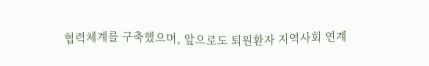협력체계를 구축했으며, 앞으로도 퇴원환자 지역사회 연계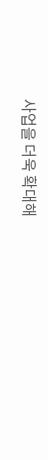사업을 더욱 확대해